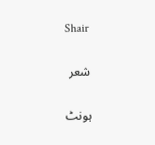Shair

شعر

ہونٹ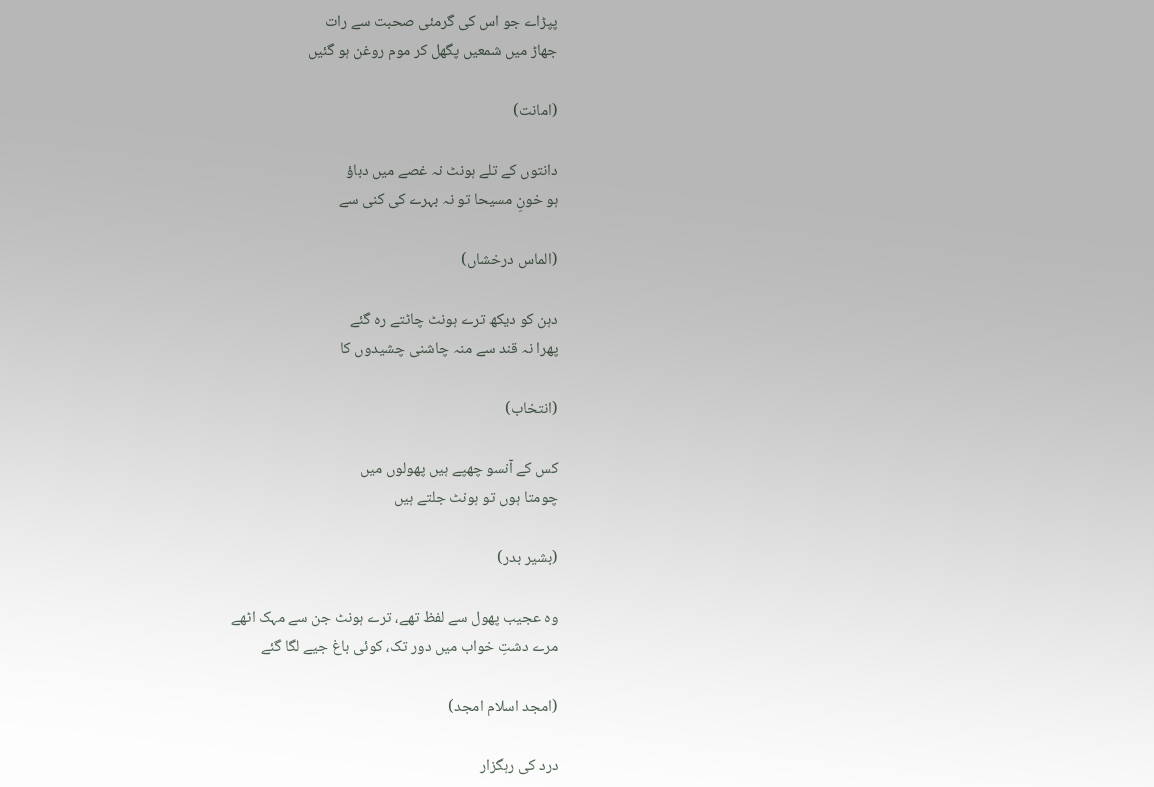پپڑاے جو اس کی گرمئی صحبت سے رات
جھاڑ میں شمعیں پگھل کر موم روغن ہو گئیں

(امانت)

دانتوں کے تلے ہونٹ نہ غصے میں دباؤ
ہو خونِ مسیحا تو نہ بہرے کی کنی سے

(الماس درخشاں)

دہن کو دیکھ ترے ہونٹ چاٹتے رہ گئے
پھرا نہ قند سے منہ چاشنی چشیدوں کا

(انتخاب)

کس کے آنسو چھپے ہیں پھولوں میں
چومتا ہوں تو ہونٹ جلتے ہیں

(بشیر بدر)

وہ عجیب پھول سے لفظ تھے، ترے ہونٹ جن سے مہک اٹھے
مرے دشتِ خواب میں دور تک، کوئی باغ جیے لگا گئے

(امجد اسلام امجد)

درد کی رہگزار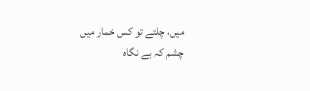میں، چلتے تو کس خمار میں
چشم کہ بے نگاہ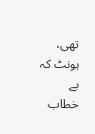تھی، ہونٹ کہ بے خطاب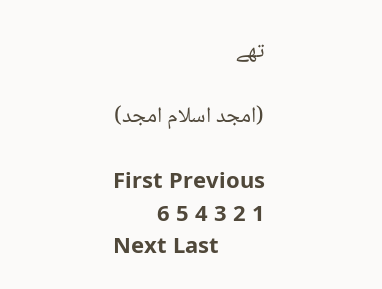تھے

(امجد اسلام امجد)

First Previous
1 2 3 4 5 6
Next Last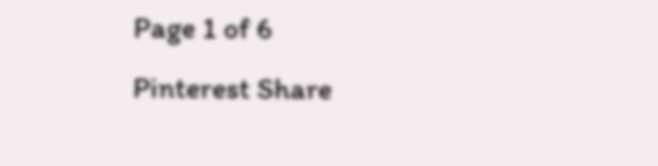Page 1 of 6
Pinterest Share